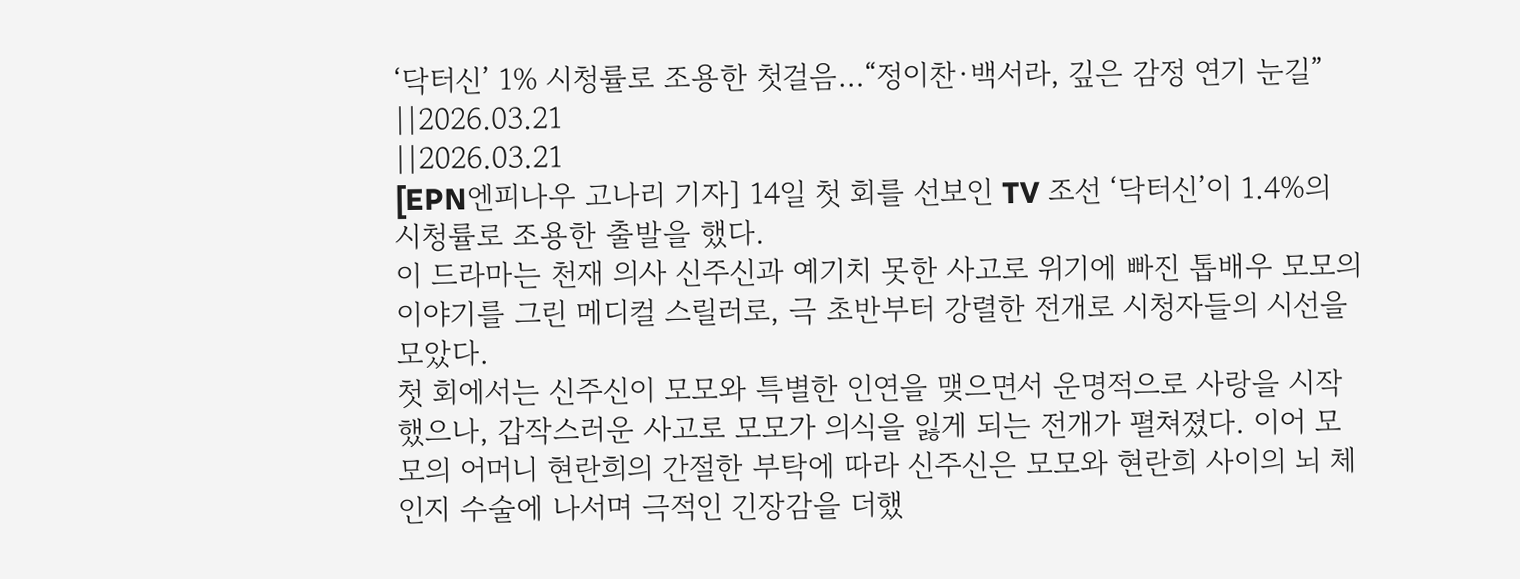‘닥터신’ 1% 시청률로 조용한 첫걸음…“정이찬·백서라, 깊은 감정 연기 눈길”
||2026.03.21
||2026.03.21
[EPN엔피나우 고나리 기자] 14일 첫 회를 선보인 TV 조선 ‘닥터신’이 1.4%의 시청률로 조용한 출발을 했다.
이 드라마는 천재 의사 신주신과 예기치 못한 사고로 위기에 빠진 톱배우 모모의 이야기를 그린 메디컬 스릴러로, 극 초반부터 강렬한 전개로 시청자들의 시선을 모았다.
첫 회에서는 신주신이 모모와 특별한 인연을 맺으면서 운명적으로 사랑을 시작했으나, 갑작스러운 사고로 모모가 의식을 잃게 되는 전개가 펼쳐졌다. 이어 모모의 어머니 현란희의 간절한 부탁에 따라 신주신은 모모와 현란희 사이의 뇌 체인지 수술에 나서며 극적인 긴장감을 더했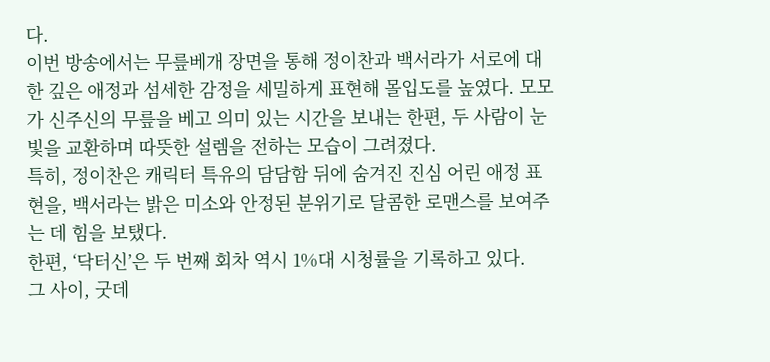다.
이번 방송에서는 무릎베개 장면을 통해 정이찬과 백서라가 서로에 대한 깊은 애정과 섬세한 감정을 세밀하게 표현해 몰입도를 높였다. 모모가 신주신의 무릎을 베고 의미 있는 시간을 보내는 한편, 두 사람이 눈빛을 교환하며 따뜻한 설렘을 전하는 모습이 그려졌다.
특히, 정이찬은 캐릭터 특유의 담담함 뒤에 숨겨진 진심 어린 애정 표현을, 백서라는 밝은 미소와 안정된 분위기로 달콤한 로맨스를 보여주는 데 힘을 보탰다.
한편, ‘닥터신’은 두 번째 회차 역시 1%대 시청률을 기록하고 있다.
그 사이, 굿데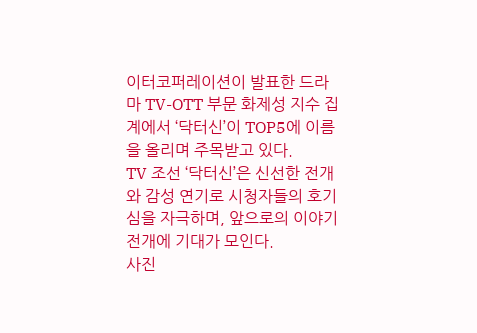이터코퍼레이션이 발표한 드라마 TV-OTT 부문 화제성 지수 집계에서 ‘닥터신’이 TOP5에 이름을 올리며 주목받고 있다.
TV 조선 ‘닥터신’은 신선한 전개와 감성 연기로 시청자들의 호기심을 자극하며, 앞으로의 이야기 전개에 기대가 모인다.
사진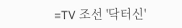=TV 조선 '닥터신'